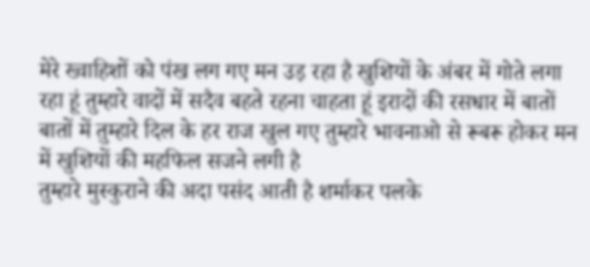मेरे ख्वाहिशों को पंख लग गए मन उड़ रहा है खुशियों के अंबर में गोते लगा रहा हूं तुम्हारे वादों में सदैव बहते रहना चाहता हूं इरादों की रसधार में बातों बातों में तुम्हारे दिल के हर राज खुल गए तुम्हारे भावनाओ से रूबरू होकर मन में खुशियों की महफिल सजने लगी है
तुम्हारे मुस्कुराने की अदा पसंद आती है शर्माकर पलके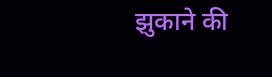झुकाने की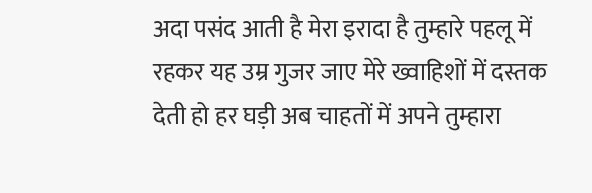अदा पसंद आती है मेरा इरादा है तुम्हारे पहलू में रहकर यह उम्र गुजर जाए मेरे ख्वाहिशों में दस्तक देती हो हर घड़ी अब चाहतों में अपने तुम्हारा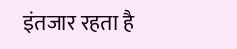इंतजार रहता है